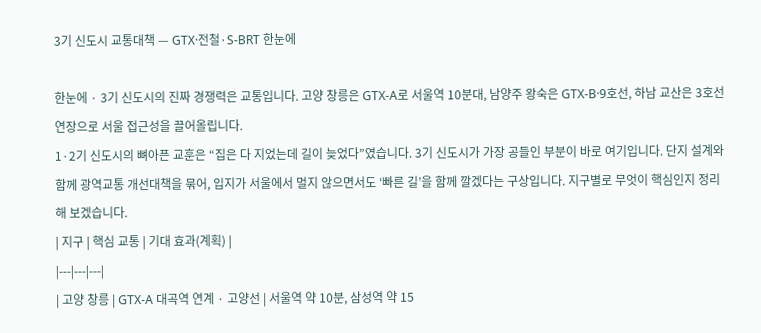3기 신도시 교통대책 — GTX·전철·S-BRT 한눈에

한눈에 · 3기 신도시의 진짜 경쟁력은 교통입니다. 고양 창릉은 GTX-A로 서울역 10분대, 남양주 왕숙은 GTX-B·9호선, 하남 교산은 3호선 연장으로 서울 접근성을 끌어올립니다.
1·2기 신도시의 뼈아픈 교훈은 “집은 다 지었는데 길이 늦었다”였습니다. 3기 신도시가 가장 공들인 부분이 바로 여기입니다. 단지 설계와 함께 광역교통 개선대책을 묶어, 입지가 서울에서 멀지 않으면서도 ‘빠른 길’을 함께 깔겠다는 구상입니다. 지구별로 무엇이 핵심인지 정리해 보겠습니다.
| 지구 | 핵심 교통 | 기대 효과(계획) |
|---|---|---|
| 고양 창릉 | GTX-A 대곡역 연계 · 고양선 | 서울역 약 10분, 삼성역 약 15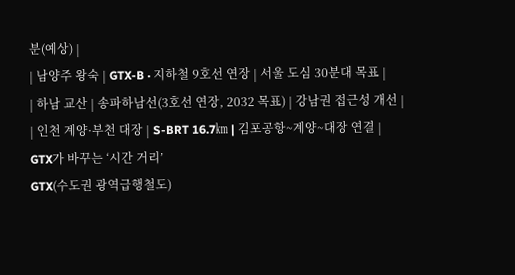분(예상) |
| 남양주 왕숙 | GTX-B · 지하철 9호선 연장 | 서울 도심 30분대 목표 |
| 하남 교산 | 송파하남선(3호선 연장, 2032 목표) | 강남권 접근성 개선 |
| 인천 계양·부천 대장 | S-BRT 16.7㎞ | 김포공항~계양~대장 연결 |
GTX가 바꾸는 ‘시간 거리’
GTX(수도권 광역급행철도)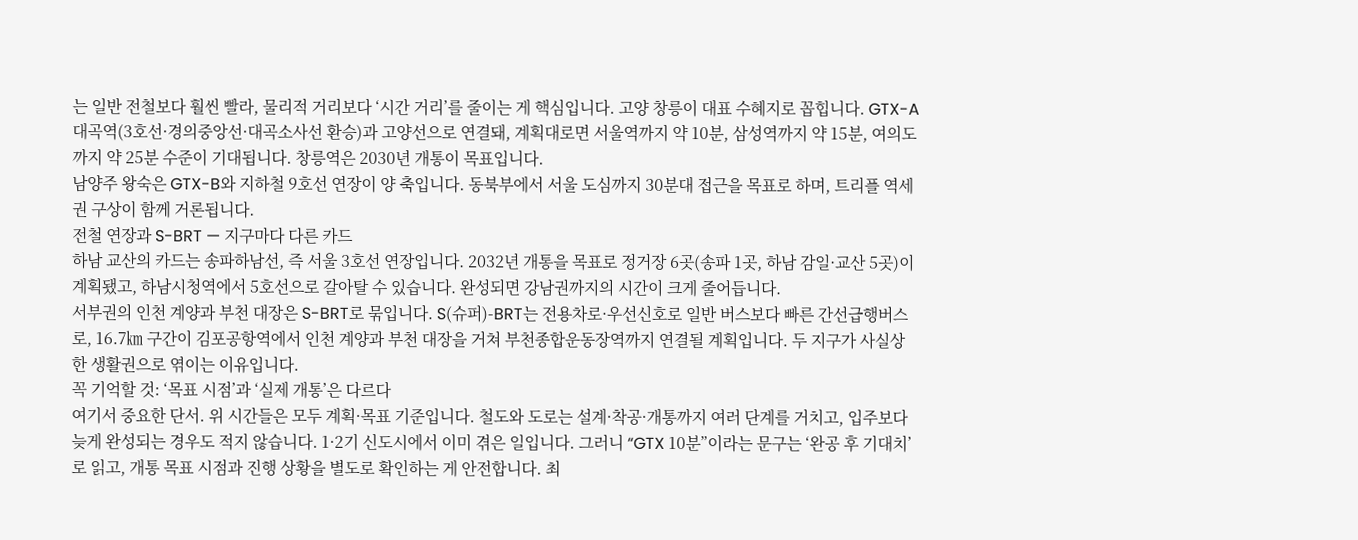는 일반 전철보다 훨씬 빨라, 물리적 거리보다 ‘시간 거리’를 줄이는 게 핵심입니다. 고양 창릉이 대표 수혜지로 꼽힙니다. GTX-A 대곡역(3호선·경의중앙선·대곡소사선 환승)과 고양선으로 연결돼, 계획대로면 서울역까지 약 10분, 삼성역까지 약 15분, 여의도까지 약 25분 수준이 기대됩니다. 창릉역은 2030년 개통이 목표입니다.
남양주 왕숙은 GTX-B와 지하철 9호선 연장이 양 축입니다. 동북부에서 서울 도심까지 30분대 접근을 목표로 하며, 트리플 역세권 구상이 함께 거론됩니다.
전철 연장과 S-BRT — 지구마다 다른 카드
하남 교산의 카드는 송파하남선, 즉 서울 3호선 연장입니다. 2032년 개통을 목표로 정거장 6곳(송파 1곳, 하남 감일·교산 5곳)이 계획됐고, 하남시청역에서 5호선으로 갈아탈 수 있습니다. 완성되면 강남권까지의 시간이 크게 줄어듭니다.
서부권의 인천 계양과 부천 대장은 S-BRT로 묶입니다. S(슈퍼)-BRT는 전용차로·우선신호로 일반 버스보다 빠른 간선급행버스로, 16.7㎞ 구간이 김포공항역에서 인천 계양과 부천 대장을 거쳐 부천종합운동장역까지 연결될 계획입니다. 두 지구가 사실상 한 생활권으로 엮이는 이유입니다.
꼭 기억할 것: ‘목표 시점’과 ‘실제 개통’은 다르다
여기서 중요한 단서. 위 시간들은 모두 계획·목표 기준입니다. 철도와 도로는 설계·착공·개통까지 여러 단계를 거치고, 입주보다 늦게 완성되는 경우도 적지 않습니다. 1·2기 신도시에서 이미 겪은 일입니다. 그러니 “GTX 10분”이라는 문구는 ‘완공 후 기대치’로 읽고, 개통 목표 시점과 진행 상황을 별도로 확인하는 게 안전합니다. 최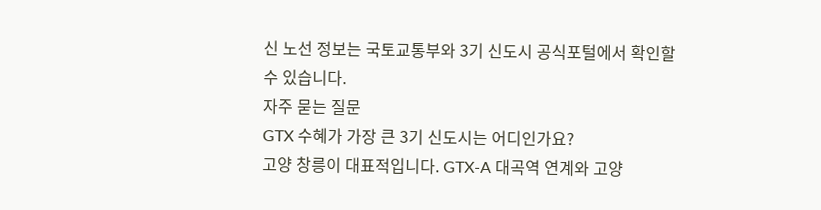신 노선 정보는 국토교통부와 3기 신도시 공식포털에서 확인할 수 있습니다.
자주 묻는 질문
GTX 수혜가 가장 큰 3기 신도시는 어디인가요?
고양 창릉이 대표적입니다. GTX-A 대곡역 연계와 고양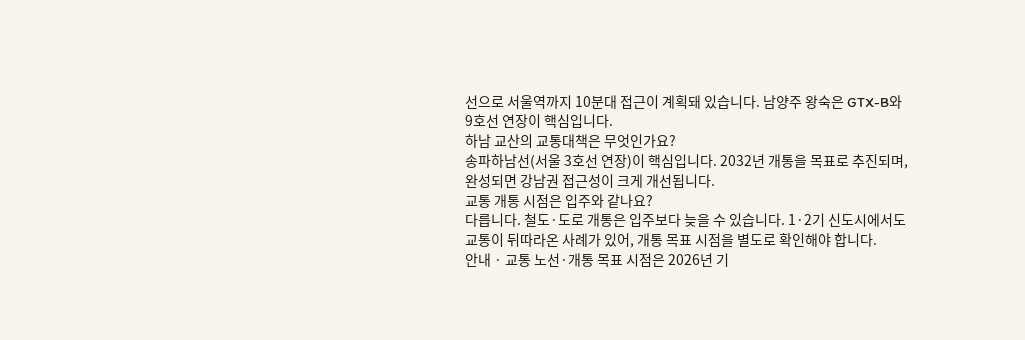선으로 서울역까지 10분대 접근이 계획돼 있습니다. 남양주 왕숙은 GTX-B와 9호선 연장이 핵심입니다.
하남 교산의 교통대책은 무엇인가요?
송파하남선(서울 3호선 연장)이 핵심입니다. 2032년 개통을 목표로 추진되며, 완성되면 강남권 접근성이 크게 개선됩니다.
교통 개통 시점은 입주와 같나요?
다릅니다. 철도·도로 개통은 입주보다 늦을 수 있습니다. 1·2기 신도시에서도 교통이 뒤따라온 사례가 있어, 개통 목표 시점을 별도로 확인해야 합니다.
안내 · 교통 노선·개통 목표 시점은 2026년 기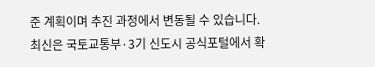준 계획이며 추진 과정에서 변동될 수 있습니다. 최신은 국토교통부·3기 신도시 공식포털에서 확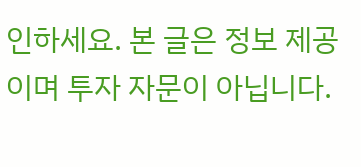인하세요. 본 글은 정보 제공이며 투자 자문이 아닙니다.